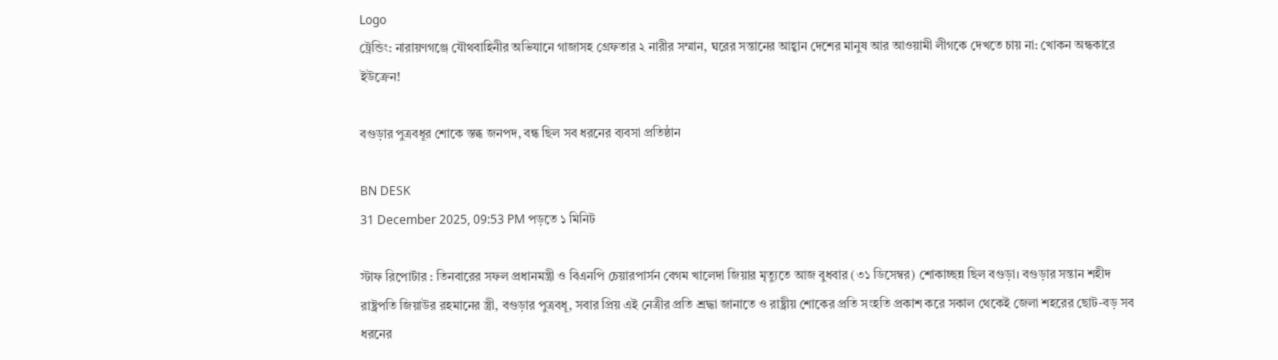Logo
ট্রেন্ডিং: নারায়ণগঞ্জে যৌথবাহিনীর অভিযানে গাজাসহ গ্রেফতার ২ নারীর সম্মান, ঘরের সন্তানের আহ্বান দেশের মানুষ আর আওয়ামী লীগকে দেখতে চায় না: খোকন অন্ধকারে ইউক্রেন!

বগুড়ার পুত্রবধূর শোকে স্তব্ধ জনপদ, বন্ধ ছিল সব ধরনের ব্যবসা প্রতিষ্ঠান

BN DESK
31 December 2025, 09:53 PM পড়তে ১ মিনিট

স্টাফ রিপোর্টার : তিনবারের সফল প্রধানমন্ত্রী ও বিএনপি চেয়ারপার্সন বেগম খালেদা জিয়ার মৃত্যুতে আজ বুধবার (৩১ ডিসেম্বর) শোকাচ্ছন্ন ছিল বগুড়া। বগুড়ার সন্তান শহীদ রাষ্ট্রপতি জিয়াউর রহমানের স্ত্রী, বগুড়ার পুত্রবধূ, সবার প্রিয় এই নেত্রীর প্রতি শ্রদ্ধা জানাতে ও রাষ্ট্রীয় শোকের প্রতি সংহতি প্রকাশ করে সকাল থেকেই জেলা শহরের ছোট-বড় সব ধরনের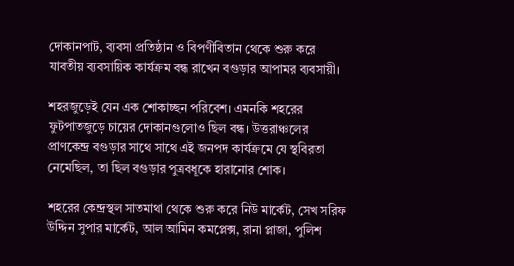দোকানপাট, ব্যবসা প্রতিষ্ঠান ও বিপণীবিতান থেকে শুরু করে যাবতীয় ব্যবসায়িক কার্যক্রম বন্ধ রাখেন বগুড়ার আপামর ব্যবসায়ী।

শহরজুড়েই যেন এক শোকাচ্ছন পরিবেশ। এমনকি শহরের ফুটপাতজুড়ে চায়ের দোকানগুলোও ছিল বন্ধ। উত্তরাঞ্চলের প্রাণকেন্দ্র বগুড়ার সাথে সাথে এই জনপদ কার্যক্রমে যে স্থবিরতা নেমেছিল, তা ছিল বগুড়ার পুত্রবধূকে হারানোর শোক।

শহরের কেন্দ্রস্থল সাতমাথা থেকে শুরু করে নিউ মার্কেট, সেখ সরিফ উদ্দিন সুপার মার্কেট, আল আমিন কমপ্লেক্স, রানা প্লাজা, পুলিশ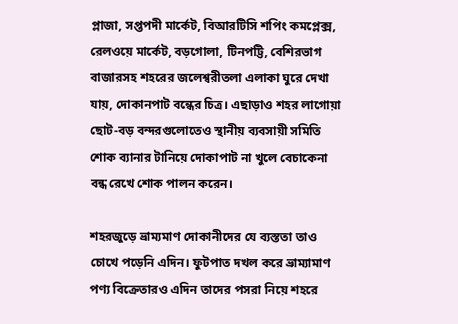প্লাজা, সপ্তপদী মার্কেট, বিআরটিসি শপিং কমপ্লেক্স, রেলওয়ে মার্কেট, বড়গোলা, টিনপট্টি, বেশিরভাগ বাজারসহ শহরের জলেশ্বরীতলা এলাকা ঘুরে দেখা যায়, দোকানপাট বন্ধের চিত্র। এছাড়াও শহর লাগোয়া ছোট-বড় বন্দরগুলোতেও স্থানীয় ব্যবসায়ী সমিতি শোক ব্যানার টানিয়ে দোকাপাট না খুলে বেচাকেনা বন্ধ রেখে শোক পালন করেন।

শহরজুড়ে ভ্রাম্যমাণ দোকানীদের যে ব্যস্ততা তাও চোখে পড়েনি এদিন। ফুটপাত দখল করে ভ্রাম্যামাণ পণ্য বিক্রেতারও এদিন তাদের পসরা নিয়ে শহরে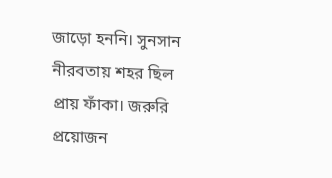জাড়ো হননি। সুনসান নীরবতায় শহর ছিল প্রায় ফাঁকা। জরুরি প্রয়োজন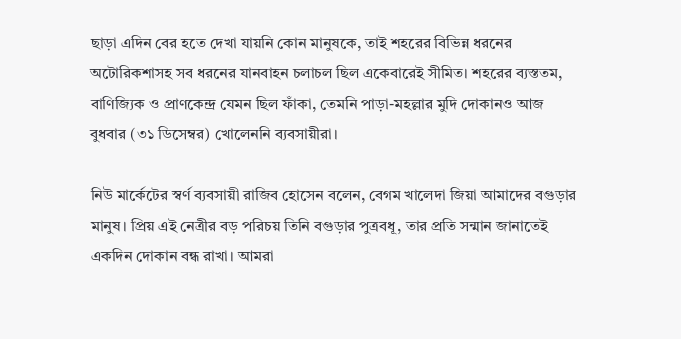ছাড়া এদিন বের হতে দেখা যায়নি কোন মানুষকে, তাই শহরের বিভিন্ন ধরনের অটোরিকশাসহ সব ধরনের যানবাহন চলাচল ছিল একেবারেই সীমিত। শহরের ব্যস্ততম, বাণিজ্যিক ও প্রাণকেন্দ্র যেমন ছিল ফাঁকা, তেমনি পাড়া-মহল্লার মুদি দোকানও আজ বুধবার (৩১ ডিসেম্বর) খোলেননি ব্যবসায়ীরা।

নিউ মার্কেটের স্বর্ণ ব্যবসায়ী রাজিব হোসেন বলেন, বেগম খালেদা জিয়া আমাদের বগুড়ার মানুষ। প্রিয় এই নেত্রীর বড় পরিচয় তিনি বগুড়ার পুত্রবধূ, তার প্রতি সন্মান জানাতেই একদিন দোকান বন্ধ রাখা। আমরা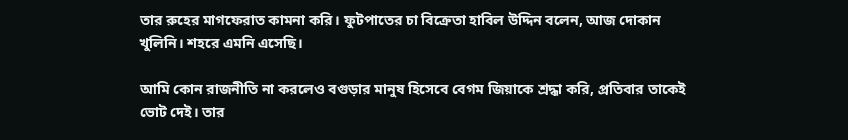তার রুহের মাগফেরাত কামনা করি। ফুটপাতের চা বিক্রেতা হাবিল উদ্দিন বলেন, আজ দোকান খুলিনি। শহরে এমনি এসেছি।

আমি কোন রাজনীতি না করলেও বগুড়ার মানুষ হিসেবে বেগম জিয়াকে শ্রদ্ধা করি, প্রতিবার তাকেই ভোট দেই। তার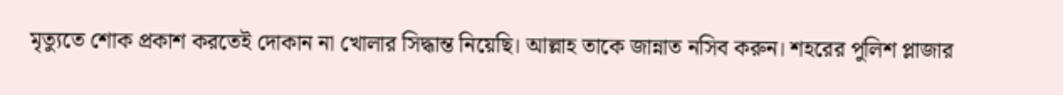মৃত্যুতে শোক প্রকাশ করতেই দোকান না খোলার সিদ্ধান্ত নিয়েছি। আল্লাহ তাকে জান্নাত নসিব করুন। শহরের পুলিশ প্লাজার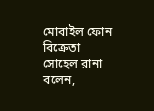মোবাইল ফোন বিক্রেতা সোহেল রানা বলেন,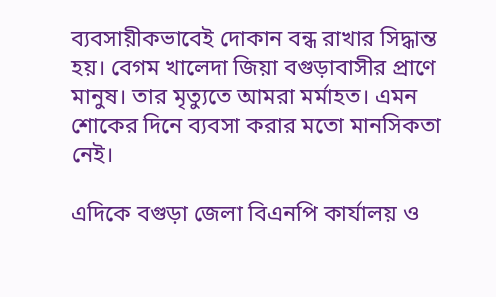ব্যবসায়ীকভাবেই দোকান বন্ধ রাখার সিদ্ধান্ত হয়। বেগম খালেদা জিয়া বগুড়াবাসীর প্রাণে মানুষ। তার মৃত্যুতে আমরা মর্মাহত। এমন শোকের দিনে ব্যবসা করার মতো মানসিকতা নেই।

এদিকে বগুড়া জেলা বিএনপি কার্যালয় ও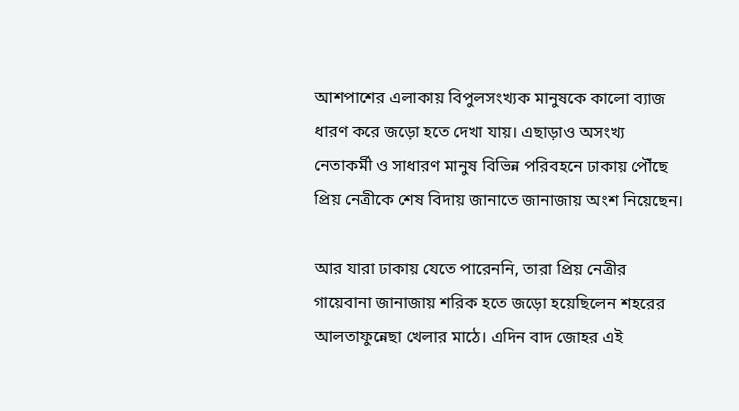আশপাশের এলাকায় বিপুলসংখ্যক মানুষকে কালো ব্যাজ ধারণ করে জড়ো হতে দেখা যায়। এছাড়াও অসংখ্য নেতাকর্মী ও সাধারণ মানুষ বিভিন্ন পরিবহনে ঢাকায় পৌঁছে প্রিয় নেত্রীকে শেষ বিদায় জানাতে জানাজায় অংশ নিয়েছেন।

আর যারা ঢাকায় যেতে পারেননি, তারা প্রিয় নেত্রীর গায়েবানা জানাজায় শরিক হতে জড়ো হয়েছিলেন শহরের আলতাফুন্নেছা খেলার মাঠে। এদিন বাদ জোহর এই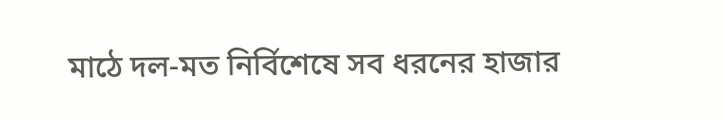মাঠে দল-মত নির্বিশেষে সব ধরনের হাজার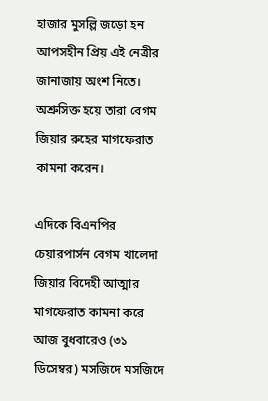হাজার মুসল্লি জড়ো হন আপসহীন প্রিয় এই নেত্রীর জানাজায় অংশ নিতে। অশ্রুসিক্ত হয়ে তারা বেগম জিয়ার রুহের মাগফেরাত কামনা করেন।

এদিকে বিএনপির চেয়ারপার্সন বেগম খালেদা জিয়ার বিদেহী আত্মার মাগফেরাত কামনা করে আজ বুধবারেও (৩১ ডিসেম্বর) মসজিদে মসজিদে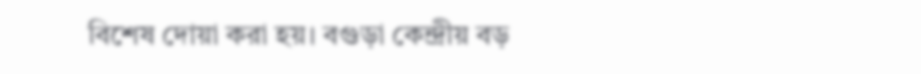বিশেষ দোয়া করা হয়। বগুড়া কেন্দ্রীয় বড়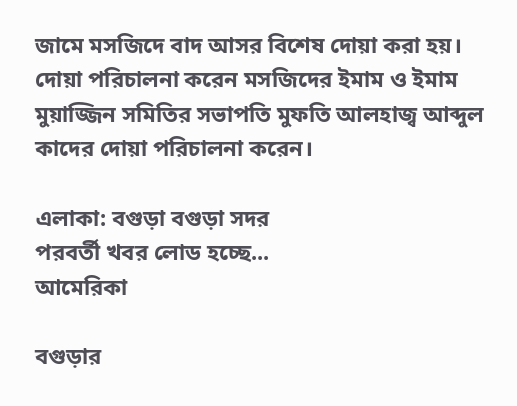জামে মসজিদে বাদ আসর বিশেষ দোয়া করা হয়। দোয়া পরিচালনা করেন মসজিদের ইমাম ও ইমাম মুয়াজ্জিন সমিতির সভাপতি মুফতি আলহাজ্ব আব্দুল কাদের দোয়া পরিচালনা করেন।

এলাকা: বগুড়া বগুড়া সদর
পরবর্তী খবর লোড হচ্ছে...
আমেরিকা

বগুড়ার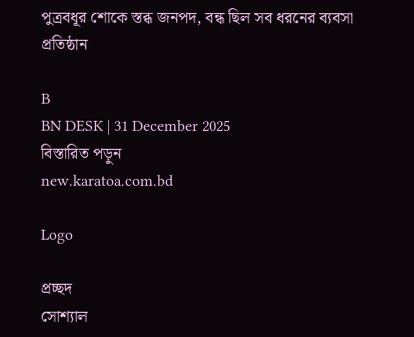পুত্রবধূর শোকে স্তব্ধ জনপদ, বন্ধ ছিল সব ধরনের ব্যবসা প্রতিষ্ঠান

B
BN DESK | 31 December 2025
বিস্তারিত পড়ুন
new.karatoa.com.bd

Logo

প্রচ্ছদ
সোশ্যাল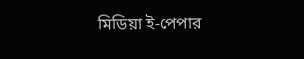মিডিয়া ই-পেপার